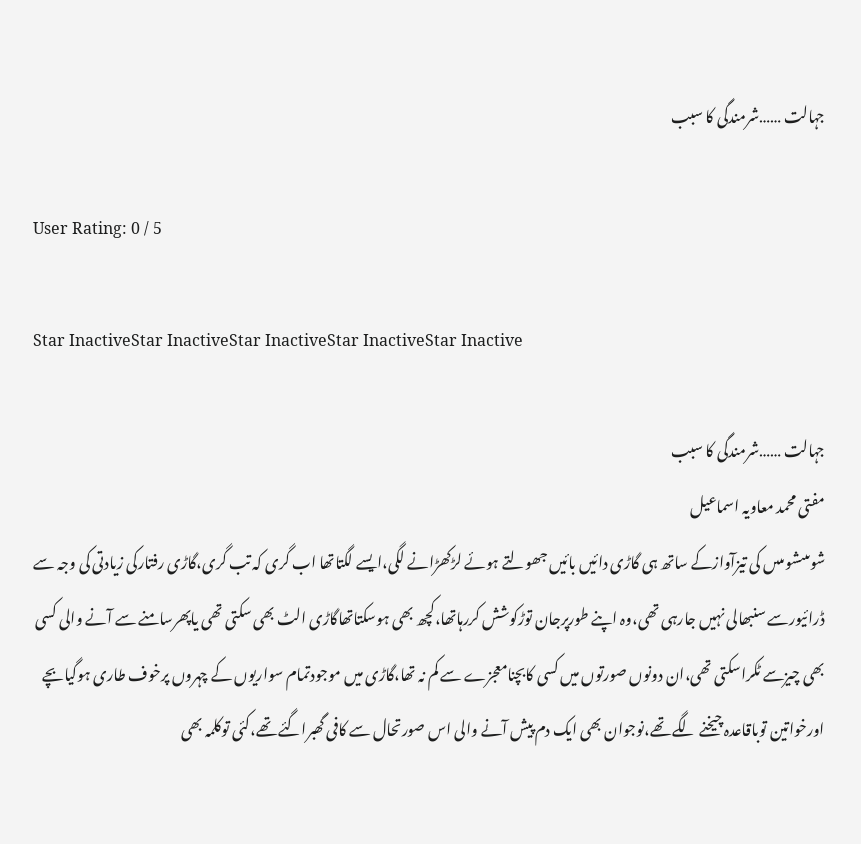جہالت ……شرمندگی کا سبب

User Rating: 0 / 5

Star InactiveStar InactiveStar InactiveStar InactiveStar Inactive

جہالت ……شرمندگی کا سبب
مفتی محمد معاویہ اسماعیل
شوںںںشوںںںں کی تیزآوازکے ساتھ ہی گاڑی دائیں بائیں جھولتے ہوئے لڑکھڑانے لگی،ایسے لگتاتھا اب گری کہ تب گری،گاڑی رفتارکی زیادتی کی وجہ سے ڈرائیورسے سنبھالی نہیں جارہی تھی،وہ اپنے طورپرجان توڑکوشش کررہاتھا،کچھ بھی ہوسکتاتھاگاڑی الٹ بھی سکتی تھی یاپھرسامنے سے آنے والی کسی بھی چیزسے ٹکراسکتی تھی،ان دونوں صورتوں میں کسی کابچنامعجزے سے کم نہ تھا،گاڑی میں موجودتمام سواریوں کے چہروں پرخوف طاری ہوگیابچے اورخواتین توباقاعدہ چیخنے لگے تھے،نوجوان بھی ایک دم پیش آنے والی اس صورتحال سے کافی گھبراگئے تھے،کئی توکلمہ بھی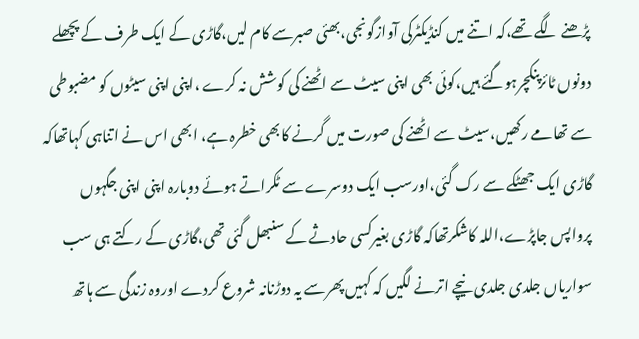پڑھنے لگے تھے،کہ اتنے میں کنڈیکٹرکی آوازگونجی،بھئی صبرسے کام لیں،گاڑی کے ایک طرف کے پچھلے دونوں ٹائرپنکچرہوگئے ہیں،کوئی بھی اپنی سیٹ سے اٹھنے کی کوشش نہ کرے ،اپنی اپنی سیٹوں کو مضبوطی سے تھامے رکھیں،سیٹ سے اٹھنے کی صورت میں گرنے کابھی خطرہ ہے، ابھی اس نے اتناہی کہاتھاکہ گاڑی ایک جھٹکے سے رک گئی،اورسب ایک دوسرے سے ٹکراتے ہوئے دوبارہ اپنی اپنی جگہوں پرواپس جاپڑے،اللہ کاشکرتھاکہ گاڑی بغیرکسی حادثے کے سنبھل گئی تھی،گاڑی کے رکتے ہی سب سواریاں جلدی جلدی نیچے اترنے لگیں کہ کہیں پھرسے یہ دوڑنانہ شروع کردے اوروہ زندگی سے ہاتھ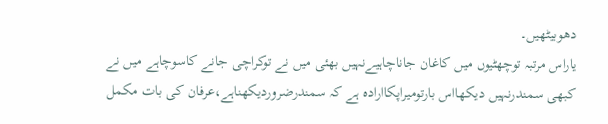دھوبیٹھیں۔
یاراس مرتبہ توچھٹیوں میں کاغان جاناچاہیےنہیں بھئی میں نے توکراچی جانے کاسوچاہے میں نے کبھی سمندرنہیں دیکھااس بارتومیراپکاارادہ ہے کہ سمندرضروردیکھناہے،عرفان کی بات مکمل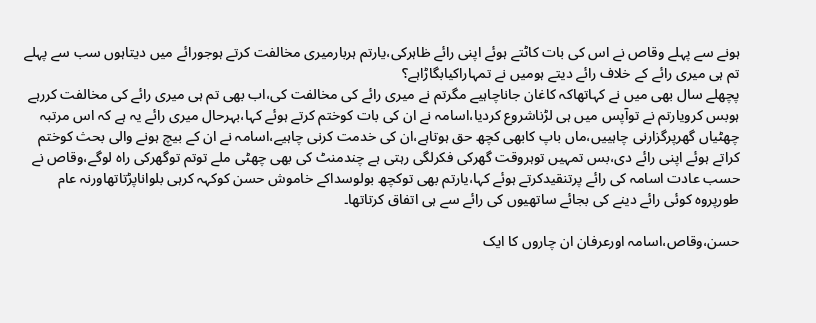ہونے سے پہلے وقاص نے اس کی بات کاٹتے ہوئے اپنی رائے ظاہرکی،یارتم ہربارمیری مخالفت کرتے ہوجورائے میں دیتاہوں سب سے پہلے تم ہی میری رائے کے خلاف رائے دیتے ہومیں نے تمہاراکیابگاڑاہے؟
پچھلے سال بھی میں نے کہاتھاکہ کاغان جاناچاہیے مگرتم نے میری رائے کی مخالفت کی،اب بھی تم ہی میری رائے کی مخالفت کررہے ہوبس کرویارتم نے توآپس میں ہی لڑناشروع کردیا،اسامہ نے ان کی بات کوختم کرتے ہوئے کہا،بہرحال میری رائے یہ ہے کہ اس مرتبہ چھٹیاں گھرپرگزارنی چاہییں،ماں باپ کابھی کچھ حق ہوتاہے،ان کی خدمت کرنی چاہیے،اسامہ نے ان کے بیچ ہونے والی بحث کوختم کراتے ہوئے اپنی رائے دی،بس تمہیں توہروقت گھرکی فکرلگی رہتی ہے چندمنٹ کی بھی چھٹی ملے توتم توگھرکی راہ لوگے،وقاص نے حسب عادت اسامہ کی رائے پرتنقیدکرتے ہوئے کہا،یارتم بھی توکچھ بولوسداکے خاموش حسن کوکہہ کرہی بلواناپڑتاتھاورنہ عام طورپروہ کوئی رائے دینے کی بجائے ساتھیوں کی رائے سے ہی اتفاق کرتاتھا۔

حسن،وقاص،اسامہ اورعرفان ان چاروں کا ایک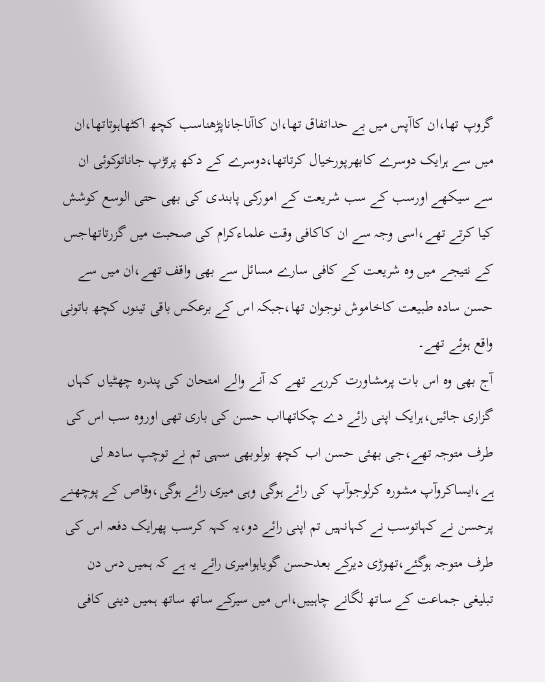گروپ تھا،ان کاآپس میں بے حداتفاق تھا،ان کاآناجاناپڑھناسب کچھ اکٹھاہوتاتھا،ان میں سے ہرایک دوسرے کابھرپورخیال کرتاتھا،دوسرے کے دکھ پرتڑپ جاناتوکوئی ان سے سیکھے اورسب کے سب شریعت کے امورکی پابندی کی بھی حتی الوسع کوشش کیا کرتے تھے،اسی وجہ سے ان کاکافی وقت علماءکرام کی صحبت میں گزرتاتھاجس کے نتیجے میں وہ شریعت کے کافی سارے مسائل سے بھی واقف تھے،ان میں سے حسن سادہ طبیعت کاخاموش نوجوان تھا،جبکہ اس کے برعکس باقی تینوں کچھ باتونی واقع ہوئے تھے۔
آج بھی وہ اس بات پرمشاورت کررہے تھے کہ آنے والے امتحان کی پندرہ چھٹیاں کہاں گزاری جائیں،ہرایک اپنی رائے دے چکاتھااب حسن کی باری تھی اوروہ سب اس کی طرف متوجہ تھے،جی بھئی حسن اب کچھ بولوبھی سہی تم نے توچپ سادھ لی ہے،ایساکروآپ مشورہ کرلوجوآپ کی رائے ہوگی وہی میری رائے ہوگی،وقاص کے پوچھنے پرحسن نے کہاتوسب نے کہانہیں تم اپنی رائے دو،یہ کہہ کرسب پھرایک دفعہ اس کی طرف متوجہ ہوگئے،تھوڑی دیرکے بعدحسن گویاہوامیری رائے یہ ہے کہ ہمیں دس دن تبلیغی جماعت کے ساتھ لگانے چاہییں،اس میں سیرکے ساتھ ساتھ ہمیں دینی کافی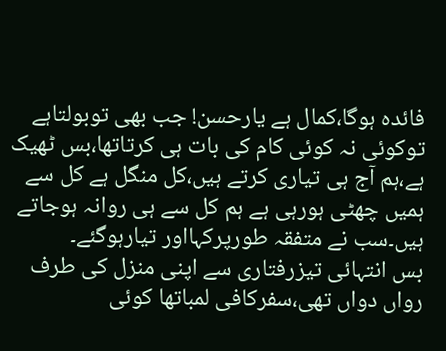فائدہ ہوگا،کمال ہے یارحسن! جب بھی توبولتاہے توکوئی نہ کوئی کام کی بات ہی کرتاتھا،بس ٹھیک ہے،ہم آج ہی تیاری کرتے ہیں،کل منگل ہے کل سے ہمیں چھٹی ہورہی ہے ہم کل سے ہی روانہ ہوجاتے ہیں۔سب نے متفقہ طورپرکہااور تیارہوگئے۔
بس انتہائی تیزرفتاری سے اپنی منزل کی طرف رواں دواں تھی،سفرکافی لمباتھا کوئی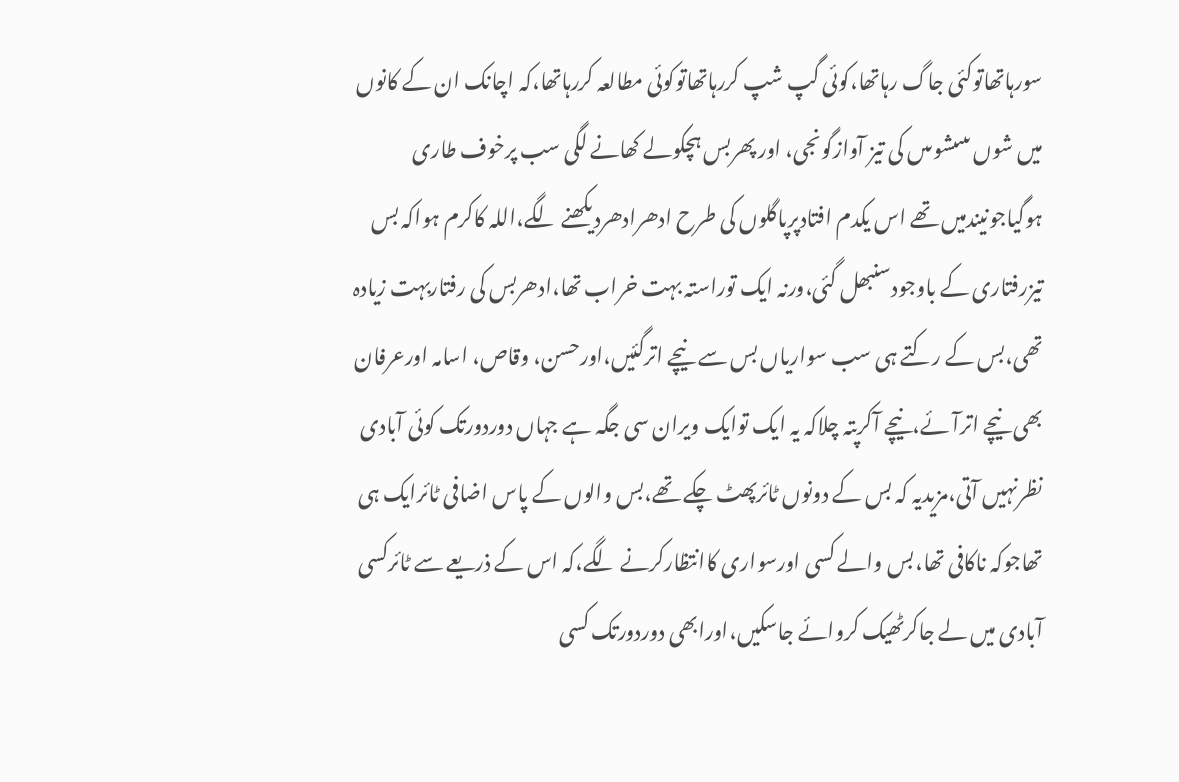سورہاتھاتوکئی جاگ رہاتھا،کوئی گپ شپ کررہاتھاتوکوئی مطالعہ کررہاتھا،کہ اچانک ان کے کانوں میں شوں ںںںںشوںںں کی تیز آوازگونجی، اور پھربس ہچکولے کھانے لگی سب پرخوف طاری ہوگیاجونیندمیں تھے اس یکدم افتادپرپاگلوں کی طرح ادھرادھردیکھنے لگے،اللہ کاکرم ہواکہ بس تیزرفتاری کے باوجودسنبھل گئی،ورنہ ایک توراستہ بہت خراب تھا،ادھربس کی رفتاربہت زیادہ تھی،بس کے رکتے ہی سب سواریاں بس سے نیچے اترگئیں،اورحسن، وقاص، اسامہ اورعرفان بھی نیچے اترآئے،نیچے آکرپتہ چلاکہ یہ ایک توایک ویران سی جگہ ہے جہاں دوردورتک کوئی آبادی نظرنہیں آتی،مزیدیہ کہ بس کے دونوں ٹائرپھٹ چکے تھے،بس والوں کے پاس اضافی ٹائرایک ہی تھاجوکہ ناکافی تھا،بس والے کسی اورسواری کاانتظارکرنے لگے،کہ اس کے ذریعے سے ٹائرکسی آبادی میں لے جاکرٹھیک کروائے جاسکیں،اورابھی دوردورتک کسی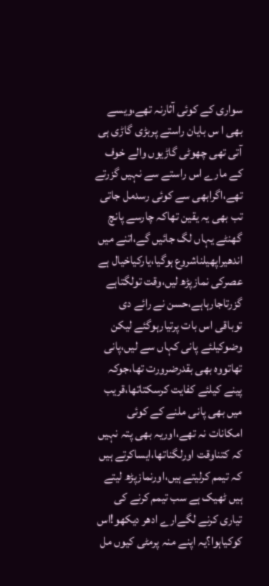سواری کے کوئی آثارنہ تھے،ویسے بھی ا س بایان راستے پربڑی گاڑی ہی آتی تھی چھوٹی گاڑیوں والے خوف کے مارے اس راستے سے نہیں گزرتے تھے،اگرابھی سے کوئی رسدمل جاتی تب بھی یہ یقین تھاکہ چارسے پانچ گھنٹے یہاں لگ جائیں گے،اتنے میں اندھیراپھیلناشروع ہوگیا،یارکیاخیال ہے عصرکی نمازپڑھ لیں،وقت تولگتاہے گزرتاجارہاہے،حسن نے رائے دی توباقی اس بات پرتیارہوگئے لیکن وضوکیلئے پانی کہاں سے لیں،پانی تھاتووہ بھی بقدرضرورت تھا،جوکہ پینے کیلئے کفایت کرسکتاتھا،قریب میں بھی پانی ملنے کے کوئی امکانات نہ تھے،اوریہ بھی پتہ نہیں کہ کتناوقت اورلگناتھا،ایساکرتے ہیں کہ تیمم کرلیتے ہیں،اورنمازپڑھ لیتے ہیں ٹھیک ہے سب تیمم کرنے کی تیاری کرنے لگےارے ادھر دیکھو!اس کوکیاہوا؟یہ اپنے منہ پرمٹی کیوں مل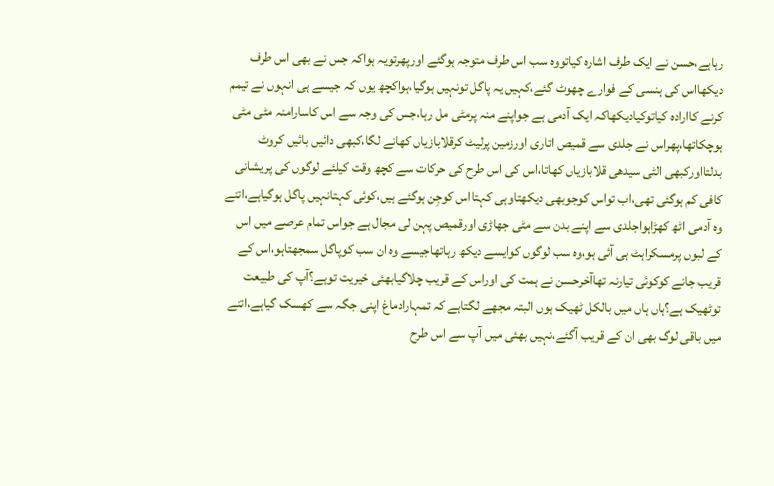رہاہے،حسن نے ایک طرف اشارہ کیاتووہ سب اس طرف متوجہ ہوگئے اورپھرتویہ ہواکہ جس نے بھی اس طرف دیکھااس کی ہنسی کے فوارے چھوٹ گئے،کہیں یہ پاگل تونہیں ہوگیا،ہواکچھ یوں کہ جیسے ہی انہوں نے تیمم کرنے کاارادہ کیاتوکیادیکھاکہ ایک آدمی ہے جواپنے منہ پرمٹی مل رہا،جس کی وجہ سے اس کاسارامنہ مٹی مٹی ہوچکاتھا،پھراس نے جلدی سے قمیص اتاری اورزمین پرلیٹ کرقلابازیاں کھانے لگا،کبھی دائیں بائیں کروٹ بدلتااورکبھی الٹی سیدھی قلابازیاں کھاتا،اس کی اس طرح کی حرکات سے کچھ وقت کیلئے لوگوں کی پریشانی کافی کم ہوگئی تھی،اب تواس کوجوبھی دیکھتاوہی کہتااس کوجِن ہوگئے ہیں،کوئی کہتانہیں پاگل ہوگیاہے،اتنے وہ آدمی اٹھ کھڑاہواجلدی سے اپنے بدن سے مٹی جھاڑی اورقمیص پہن لی مجال ہے جواس تمام عرصے میں اس کے لبوں پرمسکراہٹ ہی آئی ہو،وہ سب لوگوں کوایسے دیکھ رہاتھاجیسے وہ ان سب کوپاگل سمجھتاہو،اس کے قریب جانے کوکوئی تیارنہ تھاآخرحسن نے ہمت کی اوراس کے قریب چلاگیابھئی خیریت توہے؟آپ کی طبیعت توٹھیک ہے؟ہاں ہاں میں بالکل ٹھیک ہوں البتہ مجھے لگتاہے کہ تمہارادماغ اپنی جگہ سے کھسک گیاہے،اتنے میں باقی لوگ بھی ان کے قریب آگئے،نہیں بھئی میں آپ سے اس طرح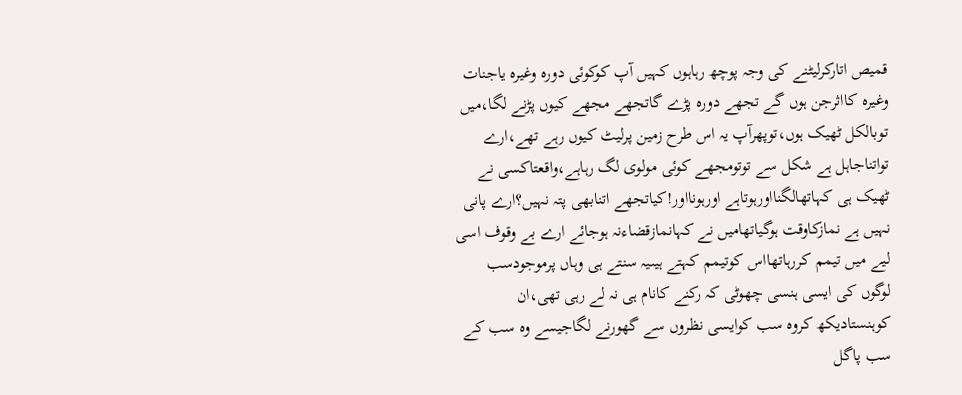قمیص اتارکرلیٹنے کی وجہ پوچھ رہاہوں کہیں آپ کوکوئی دورہ وغیرہ یاجنات وغیرہ کااثرجن ہوں گے تجھے دورہ پڑے گاتجھے مجھے کیوں پڑنے لگا،میں توبالکل ٹھیک ہوں،توپھرآپ یہ اس طرح زمین پرلیٹ کیوں رہے تھے،ارے تواتناجاہل ہے شکل سے توتومجھے کوئی مولوی لگ رہاہے،واقعتاکسی نے ٹھیک ہی کہاتھالگنااورہوتاہے اورہونااور!کیاتجھے اتنابھی پتہ نہیں؟ارے پانی نہیں ہے نمازکاوقت ہوگیاتھامیں نے کہانمازقضاءنہ ہوجائے ارے بے وقوف اسی لیے میں تیمم کررہاتھااس کوتیمم کہتے ہیںیہ سنتے ہی وہاں پرموجودسب لوگوں کی ایسی ہنسی چھوٹی کہ رکنے کانام ہی نہ لے رہی تھی،ان کوہنستادیکھ کروہ سب کوایسی نظروں سے گھورنے لگاجیسے وہ سب کے سب پاگل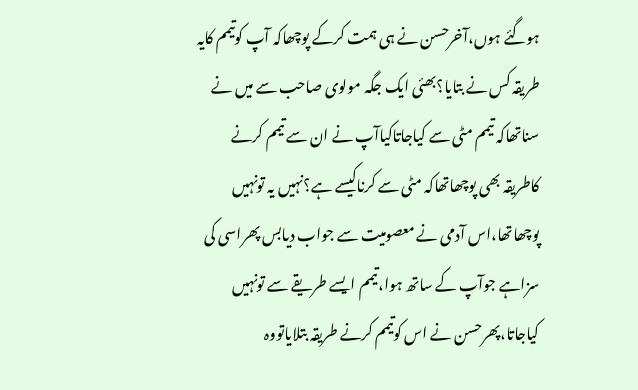ہوگئے ہوں،آخرحسن نے ہی ہمت کرکے پوچھاکہ آپ کوتیمم کایہ طریقہ کس نے بتایا؟بھئی ایک جگہ مولوی صاحب سے میں نے سناتھاکہ تیمم مٹی سے کیاجاتاکیاآپ نے ان سے تیمم کرنے کاطریقہ بھی پوچھاتھاکہ مٹی سے کرناکیسے ہے؟نہیں یہ تونہیں پوچھاتھا،اس آدمی نے معصومیت سے جواب دیابس پھراسی کی سزاہے جوآپ کے ساتھ ہوا،تیمم ایسے طریقے سے تونہیں کیاجاتا،پھرحسن نے اس کوتیمم کرنے طریقہ بتلایاتووہ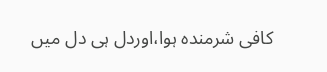کافی شرمندہ ہوا،اوردل ہی دل میں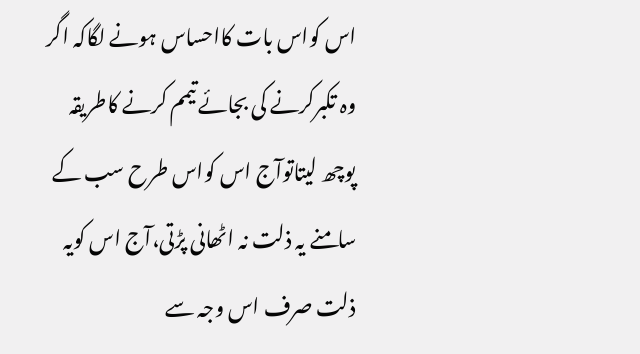اس کواس بات کااحساس ہونے لگاکہ اگر وہ تکبرکرنے کی بجائے تیمم کرنے کاطریقہ پوچھ لیتاتوآج اس کواس طرح سب کے سامنے یہ ذلت نہ اٹھانی پڑتی،آج اس کویہ ذلت صرف اس وجہ سے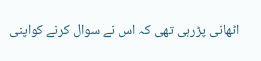اٹھانی پڑرہی تھی کہ اس نے سوال کرنے کواپنی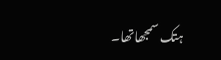ہتک سمجھاتھا۔